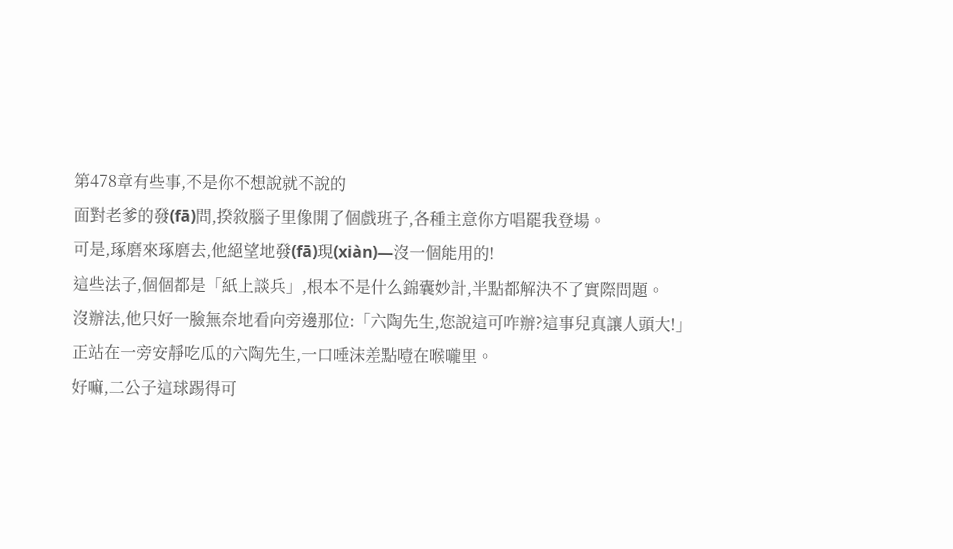第478章有些事,不是你不想說就不說的
面對老爹的發(fā)問,揆敘腦子里像開了個戲班子,各種主意你方唱罷我登場。
可是,琢磨來琢磨去,他絕望地發(fā)現(xiàn)―沒一個能用的!
這些法子,個個都是「紙上談兵」,根本不是什么錦囊妙計,半點都解決不了實際問題。
沒辦法,他只好一臉無奈地看向旁邊那位:「六陶先生,您說這可咋辦?這事兒真讓人頭大!」
正站在一旁安靜吃瓜的六陶先生,一口唾沫差點噎在喉嚨里。
好嘛,二公子這球踢得可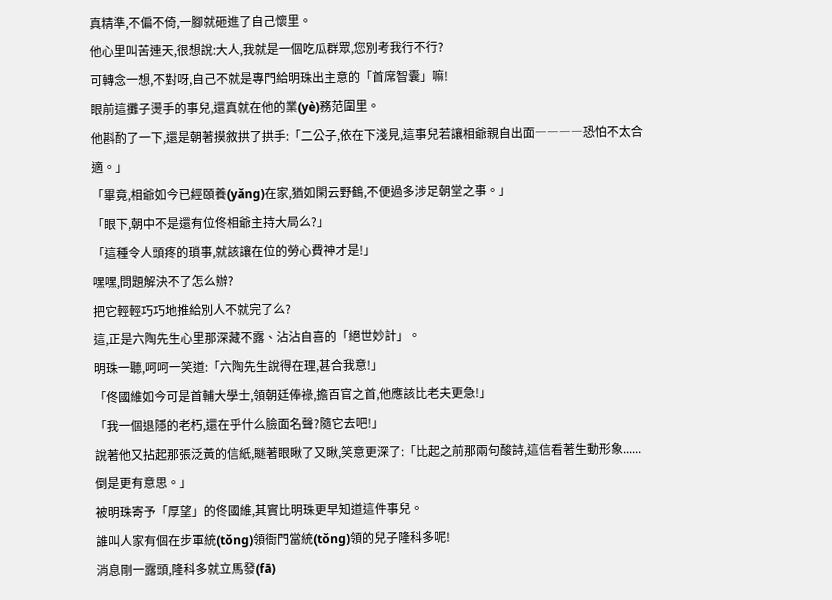真精準,不偏不倚,一腳就砸進了自己懷里。
他心里叫苦連天,很想說:大人,我就是一個吃瓜群眾,您別考我行不行?
可轉念一想,不對呀,自己不就是專門給明珠出主意的「首席智囊」嘛!
眼前這攤子燙手的事兒,還真就在他的業(yè)務范圍里。
他斟酌了一下,還是朝著摸敘拱了拱手:「二公子,依在下淺見,這事兒若讓相爺親自出面――――恐怕不太合適。」
「畢竟,相爺如今已經頤養(yǎng)在家,猶如閑云野鶴,不便過多涉足朝堂之事。」
「眼下,朝中不是還有位佟相爺主持大局么?」
「這種令人頭疼的瑣事,就該讓在位的勞心費神才是!」
嘿嘿,問題解決不了怎么辦?
把它輕輕巧巧地推給別人不就完了么?
這,正是六陶先生心里那深藏不露、沾沾自喜的「絕世妙計」。
明珠一聽,呵呵一笑道:「六陶先生說得在理,甚合我意!」
「佟國維如今可是首輔大學士,領朝廷俸祿,擔百官之首,他應該比老夫更急!」
「我一個退隱的老朽,還在乎什么臉面名聲?隨它去吧!」
說著他又拈起那張泛黃的信紙,瞇著眼瞅了又瞅,笑意更深了:「比起之前那兩句酸詩,這信看著生動形象......倒是更有意思。」
被明珠寄予「厚望」的佟國維,其實比明珠更早知道這件事兒。
誰叫人家有個在步軍統(tǒng)領衙門當統(tǒng)領的兒子隆科多呢!
消息剛一露頭,隆科多就立馬發(fā)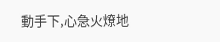動手下,心急火燎地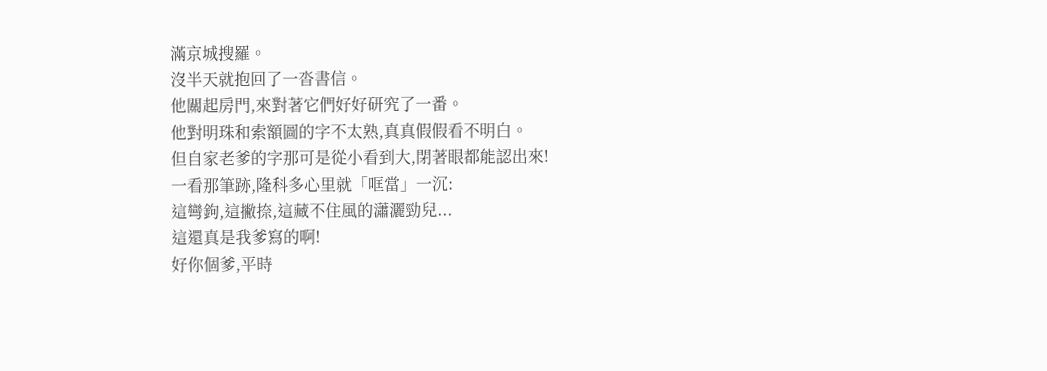滿京城搜羅。
沒半天就抱回了一沓書信。
他關起房門,來對著它們好好研究了一番。
他對明珠和索額圖的字不太熟,真真假假看不明白。
但自家老爹的字那可是從小看到大,閉著眼都能認出來!
一看那筆跡,隆科多心里就「哐當」一沉:
這彎鉤,這撇捺,這藏不住風的瀟灑勁兒...
這還真是我爹寫的啊!
好你個爹,平時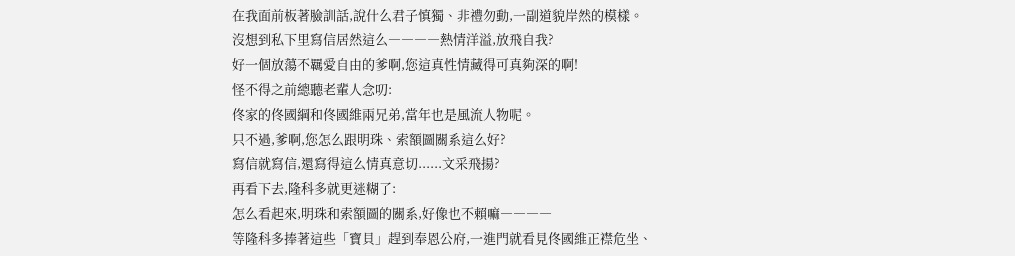在我面前板著臉訓話,說什么君子慎獨、非禮勿動,一副道貌岸然的模樣。
沒想到私下里寫信居然這么――――熱情洋溢,放飛自我?
好一個放蕩不羈愛自由的爹啊,您這真性情藏得可真夠深的啊!
怪不得之前總聽老輩人念叨:
佟家的佟國綱和佟國維兩兄弟,當年也是風流人物呢。
只不過,爹啊,您怎么跟明珠、索額圖關系這么好?
寫信就寫信,還寫得這么情真意切......文采飛揚?
再看下去,隆科多就更迷糊了:
怎么看起來,明珠和索額圖的關系,好像也不賴嘛――――
等隆科多捧著這些「寶貝」趕到奉恩公府,一進門就看見佟國維正襟危坐、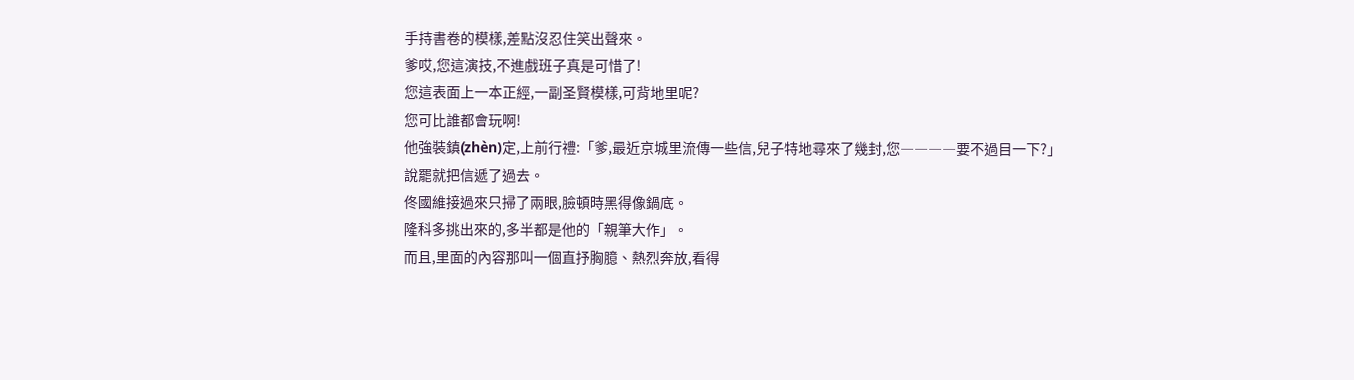手持書卷的模樣,差點沒忍住笑出聲來。
爹哎,您這演技,不進戲班子真是可惜了!
您這表面上一本正經,一副圣賢模樣,可背地里呢?
您可比誰都會玩啊!
他強裝鎮(zhèn)定,上前行禮:「爹,最近京城里流傳一些信,兒子特地尋來了幾封,您――――要不過目一下?」
說罷就把信遞了過去。
佟國維接過來只掃了兩眼,臉頓時黑得像鍋底。
隆科多挑出來的,多半都是他的「親筆大作」。
而且,里面的內容那叫一個直抒胸臆、熱烈奔放,看得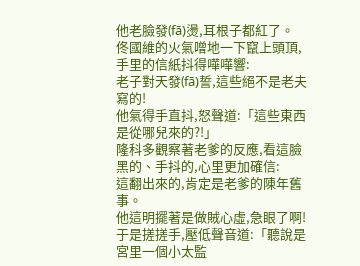他老臉發(fā)燙,耳根子都紅了。
佟國維的火氣噌地一下竄上頭頂,手里的信紙抖得嘩嘩響:
老子對天發(fā)誓,這些絕不是老夫寫的!
他氣得手直抖,怒聲道:「這些東西是從哪兒來的?!」
隆科多觀察著老爹的反應,看這臉黑的、手抖的,心里更加確信:
這翻出來的,肯定是老爹的陳年舊事。
他這明擺著是做賊心虛,急眼了啊!
于是搓搓手,壓低聲音道:「聽說是宮里一個小太監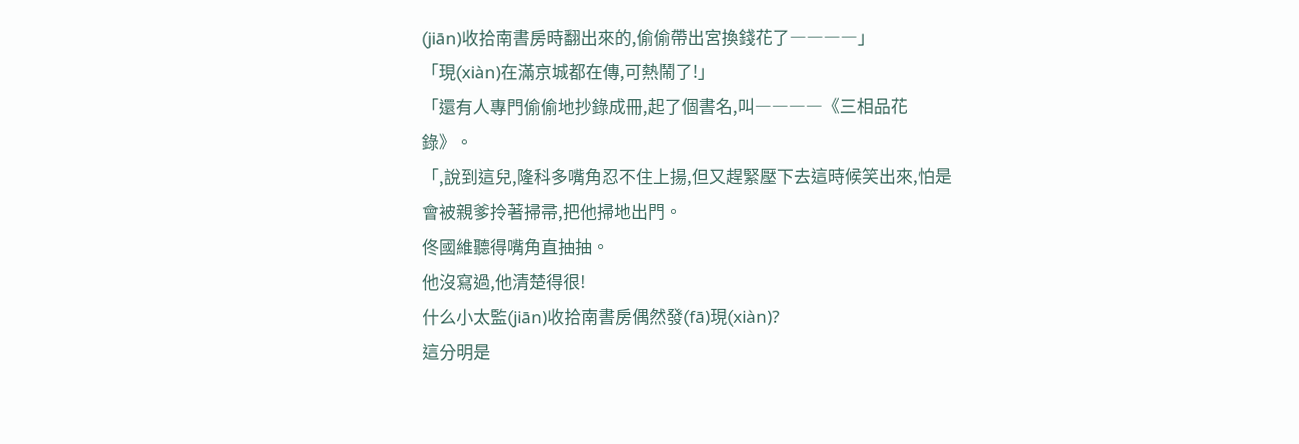(jiān)收拾南書房時翻出來的,偷偷帶出宮換錢花了――――」
「現(xiàn)在滿京城都在傳,可熱鬧了!」
「還有人專門偷偷地抄錄成冊,起了個書名,叫――――《三相品花錄》。
「,說到這兒,隆科多嘴角忍不住上揚,但又趕緊壓下去這時候笑出來,怕是會被親爹拎著掃帚,把他掃地出門。
佟國維聽得嘴角直抽抽。
他沒寫過,他清楚得很!
什么小太監(jiān)收拾南書房偶然發(fā)現(xiàn)?
這分明是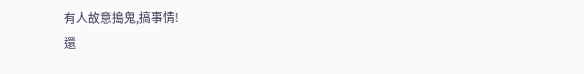有人故意搗鬼,搞事情!
還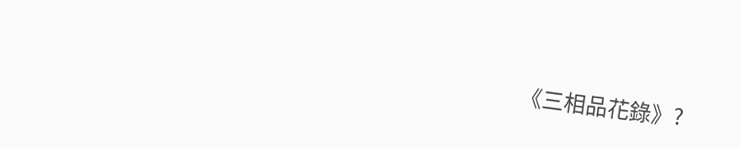《三相品花錄》?